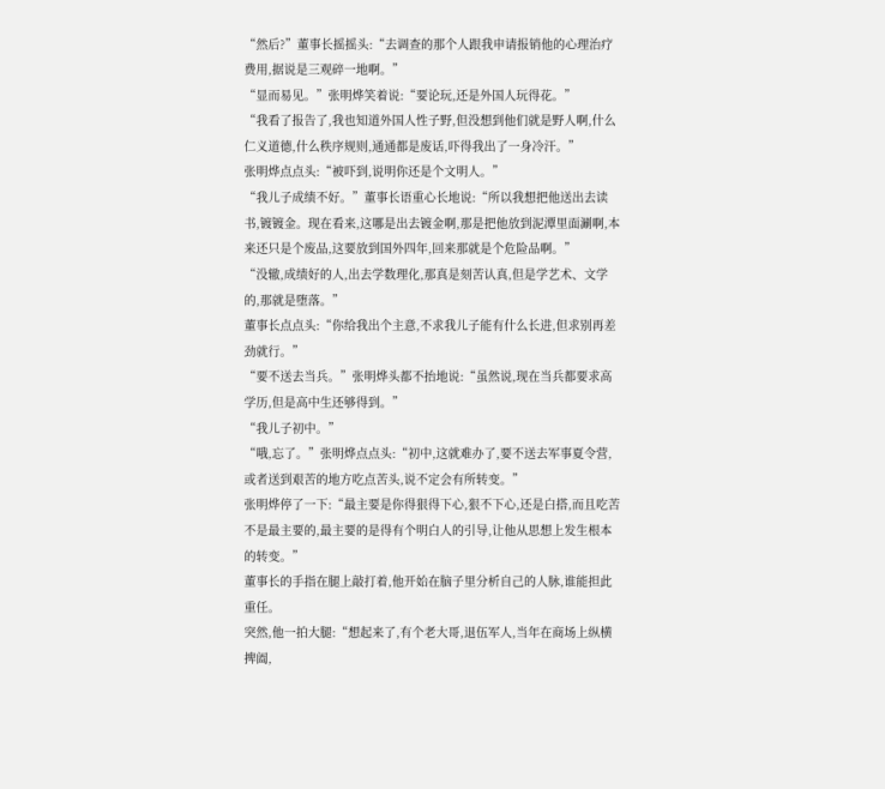“然后?”董事长摇摇头:“去调查的那个人跟我申请报销他的心理治疗费用,据说是三观碎一地啊。”
“显而易见。”张明烨笑着说:“要论玩,还是外国人玩得花。”
“我看了报告了,我也知道外国人性子野,但没想到他们就是野人啊,什么仁义道德,什么秩序规则,通通都是废话,吓得我出了一身冷汗。”
张明烨点点头:“被吓到,说明你还是个文明人。”
“我儿子成绩不好。”董事长语重心长地说:“所以我想把他送出去读书,镀镀金。现在看来,这哪是出去镀金啊,那是把他放到泥潭里面涮啊,本来还只是个废品,这要放到国外四年,回来那就是个危险品啊。”
“没辙,成绩好的人,出去学数理化,那真是刻苦认真,但是学艺术、文学的,那就是堕落。”
董事长点点头:“你给我出个主意,不求我儿子能有什么长进,但求别再差劲就行。”
“要不送去当兵。”张明烨头都不抬地说:“虽然说,现在当兵都要求高学历,但是高中生还够得到。”
“我儿子初中。”
“哦,忘了。”张明烨点点头:“初中,这就难办了,要不送去军事夏令营,或者送到艰苦的地方吃点苦头,说不定会有所转变。”
张明烨停了一下:“最主要是你得狠得下心,狠不下心,还是白搭,而且吃苦不是最主要的,最主要的是得有个明白人的引导,让他从思想上发生根本的转变。”
董事长的手指在腿上敲打着,他开始在脑子里分析自己的人脉,谁能担此重任。
突然,他一拍大腿:“想起来了,有个老大哥,退伍军人,当年在商场上纵横捭阖,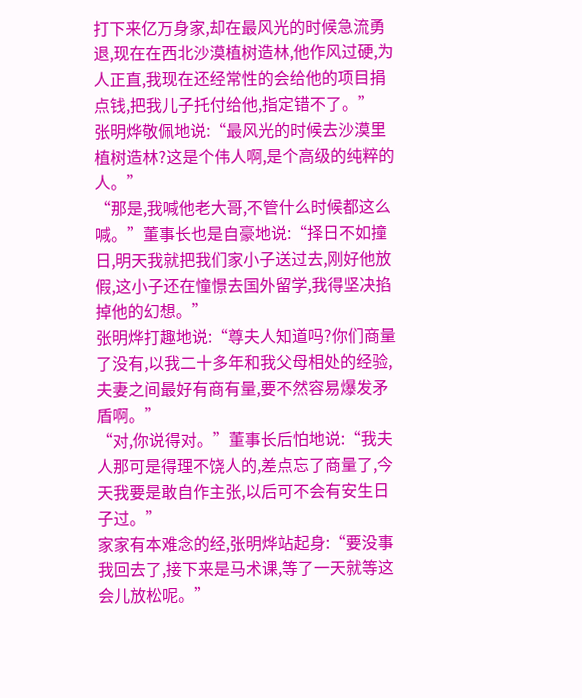打下来亿万身家,却在最风光的时候急流勇退,现在在西北沙漠植树造林,他作风过硬,为人正直,我现在还经常性的会给他的项目捐点钱,把我儿子托付给他,指定错不了。”
张明烨敬佩地说:“最风光的时候去沙漠里植树造林?这是个伟人啊,是个高级的纯粹的人。”
“那是,我喊他老大哥,不管什么时候都这么喊。”董事长也是自豪地说:“择日不如撞日,明天我就把我们家小子送过去,刚好他放假,这小子还在憧憬去国外留学,我得坚决掐掉他的幻想。”
张明烨打趣地说:“尊夫人知道吗?你们商量了没有,以我二十多年和我父母相处的经验,夫妻之间最好有商有量,要不然容易爆发矛盾啊。”
“对,你说得对。”董事长后怕地说:“我夫人那可是得理不饶人的,差点忘了商量了,今天我要是敢自作主张,以后可不会有安生日子过。”
家家有本难念的经,张明烨站起身:“要没事我回去了,接下来是马术课,等了一天就等这会儿放松呢。”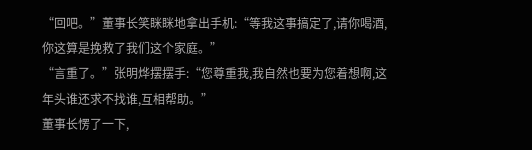“回吧。”董事长笑眯眯地拿出手机:“等我这事搞定了,请你喝酒,你这算是挽救了我们这个家庭。”
“言重了。”张明烨摆摆手:“您尊重我,我自然也要为您着想啊,这年头谁还求不找谁,互相帮助。”
董事长愣了一下,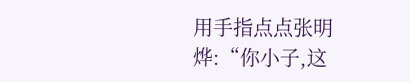用手指点点张明烨:“你小子,这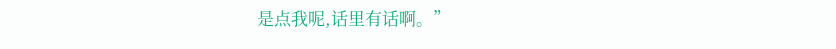是点我呢,话里有话啊。”